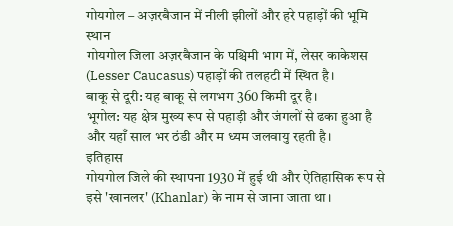गोयगोल – अज़रबैजान में नीली झीलों और हरे पहाड़ों की भूमि
स्थान
गोयगोल जिला अज़रबैजान के पश्चिमी भाग में, लेसर काकेशस (Lesser Caucasus) पहाड़ों की तलहटी में स्थित है।
बाकू से दूरी: यह बाकू से लगभग 360 किमी दूर है।
भूगोल: यह क्षेत्र मुख्य रूप से पहाड़ी और जंगलों से ढका हुआ है और यहाँ साल भर ठंडी और म ध्यम जलवायु रहती है।
इतिहास
गोयगोल जिले की स्थापना 1930 में हुई थी और ऐतिहासिक रूप से इसे 'खानलर' (Khanlar) के नाम से जाना जाता था।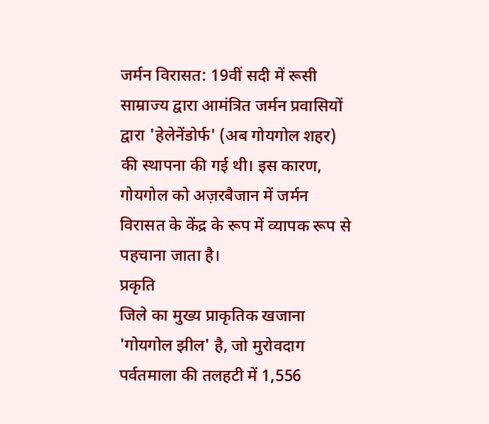जर्मन विरासत: 19वीं सदी में रूसी साम्राज्य द्वारा आमंत्रित जर्मन प्रवासियों द्वारा 'हेलेनेंडोर्फ' (अब गोयगोल शहर) की स्थापना की गई थी। इस कारण, गोयगोल को अज़रबैजान में जर्मन विरासत के केंद्र के रूप में व्यापक रूप से पहचाना जाता है।
प्रकृति
जिले का मुख्य प्राकृतिक खजाना 'गोयगोल झील' है, जो मुरोवदाग पर्वतमाला की तलहटी में 1,556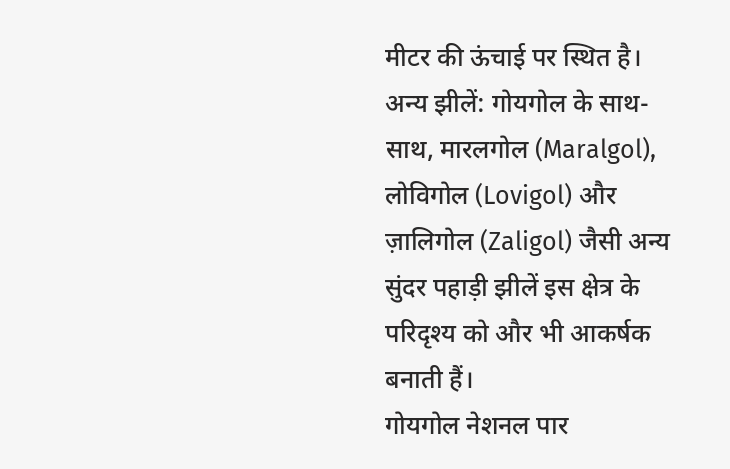मीटर की ऊंचाई पर स्थित है।
अन्य झीलें: गोयगोल के साथ-साथ, मारलगोल (Maralgol), लोविगोल (Lovigol) और ज़ालिगोल (Zaligol) जैसी अन्य सुंदर पहाड़ी झीलें इस क्षेत्र के परिदृश्य को और भी आकर्षक बनाती हैं।
गोयगोल नेशनल पार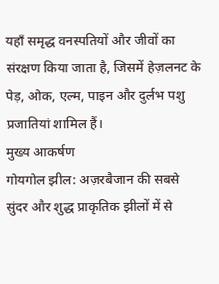यहाँ समृद्ध वनस्पतियों और जीवों का संरक्षण किया जाता है, जिसमें हेज़लनट के पेड़, ओक, एल्म, पाइन और दुर्लभ पशु प्रजातियां शामिल हैं।
मुख्य आकर्षण
गोयगोल झील: अज़रबैजान की सबसे सुंदर और शुद्ध प्राकृतिक झीलों में से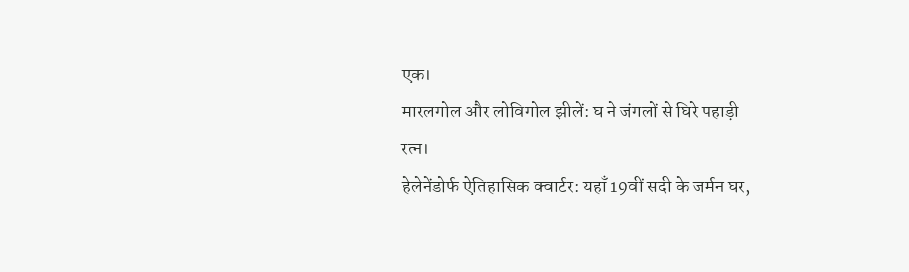एक।
मारलगोल और लोविगोल झीलें: घ ने जंगलों से घिरे पहाड़ी रत्न।
हेलेनेंडोर्फ ऐतिहासिक क्वार्टर: यहाँ 19वीं सदी के जर्मन घर,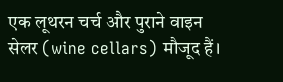एक लूथरन चर्च और पुराने वाइन सेलर (wine cellars) मौजूद हैं।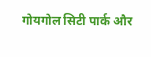गोयगोल सिटी पार्क और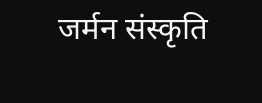जर्मन संस्कृति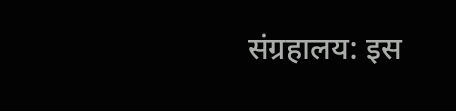संग्रहालय: इस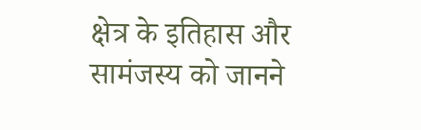क्षेत्र के इतिहास और सामंजस्य को जानने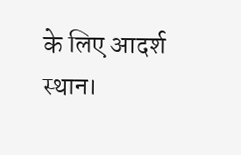के लिए आदर्श स्थान।